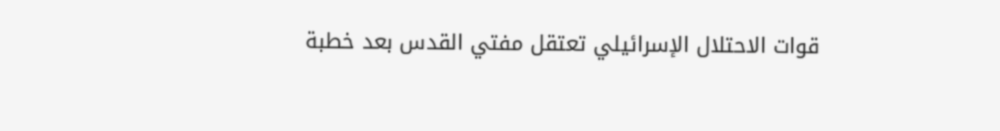قوات الاحتلال الإسرائيلي تعتقل مفتي القدس بعد خطبة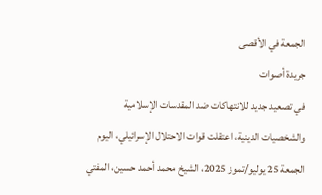الجمعة في الأقصى
جريدة أصوات
في تصعيد جديد للانتهاكات ضد المقدسات الإسلامية والشخصيات الدينية، اعتقلت قوات الاحتلال الإسرائيلي، اليوم الجمعة 25 يوليو/تموز 2025، الشيخ محمد أحمد حسين، المفتي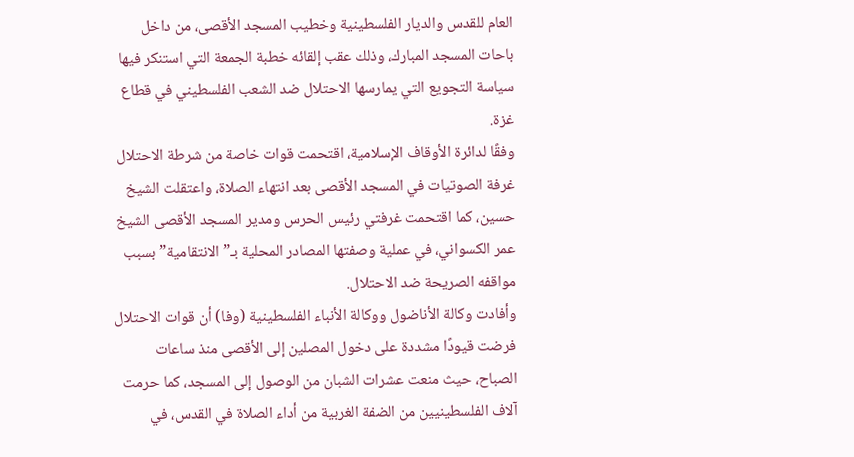العام للقدس والديار الفلسطينية وخطيب المسجد الأقصى، من داخل باحات المسجد المبارك، وذلك عقب إلقائه خطبة الجمعة التي استنكر فيها سياسة التجويع التي يمارسها الاحتلال ضد الشعب الفلسطيني في قطاع غزة.
وفقًا لدائرة الأوقاف الإسلامية، اقتحمت قوات خاصة من شرطة الاحتلال غرفة الصوتيات في المسجد الأقصى بعد انتهاء الصلاة، واعتقلت الشيخ حسين، كما اقتحمت غرفتي رئيس الحرس ومدير المسجد الأقصى الشيخ عمر الكسواني، في عملية وصفتها المصادر المحلية بـ”الانتقامية” بسبب مواقفه الصريحة ضد الاحتلال.
وأفادت وكالة الأناضول ووكالة الأنباء الفلسطينية (وفا) أن قوات الاحتلال فرضت قيودًا مشددة على دخول المصلين إلى الأقصى منذ ساعات الصباح، حيث منعت عشرات الشبان من الوصول إلى المسجد، كما حرمت آلاف الفلسطينيين من الضفة الغربية من أداء الصلاة في القدس، في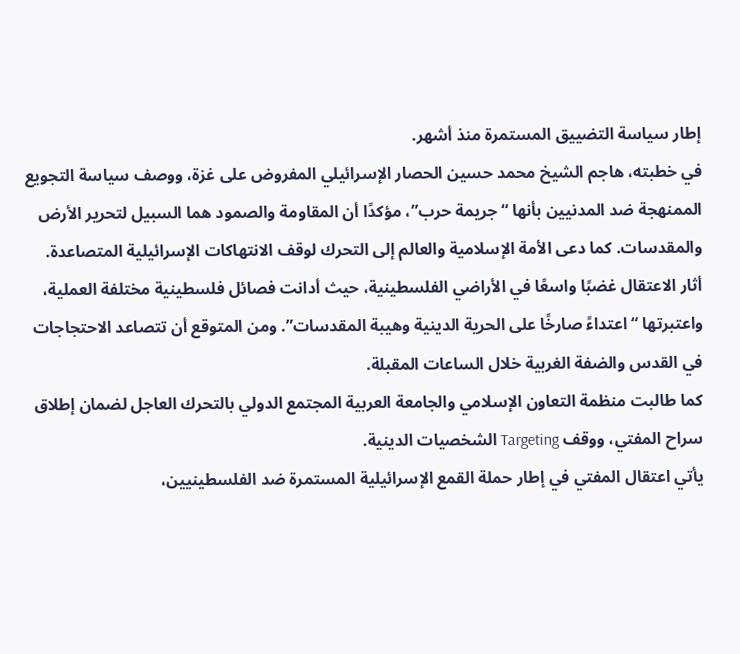إطار سياسة التضييق المستمرة منذ أشهر.
في خطبته، هاجم الشيخ محمد حسين الحصار الإسرائيلي المفروض على غزة، ووصف سياسة التجويع الممنهجة ضد المدنيين بأنها “جريمة حرب”، مؤكدًا أن المقاومة والصمود هما السبيل لتحرير الأرض والمقدسات. كما دعى الأمة الإسلامية والعالم إلى التحرك لوقف الانتهاكات الإسرائيلية المتصاعدة.
أثار الاعتقال غضبًا واسعًا في الأراضي الفلسطينية، حيث أدانت فصائل فلسطينية مختلفة العملية، واعتبرتها “اعتداءً صارخًا على الحرية الدينية وهيبة المقدسات”. ومن المتوقع أن تتصاعد الاحتجاجات في القدس والضفة الغربية خلال الساعات المقبلة.
كما طالبت منظمة التعاون الإسلامي والجامعة العربية المجتمع الدولي بالتحرك العاجل لضمان إطلاق سراح المفتي، ووقف Targeting الشخصيات الدينية.
يأتي اعتقال المفتي في إطار حملة القمع الإسرائيلية المستمرة ضد الفلسطينيين،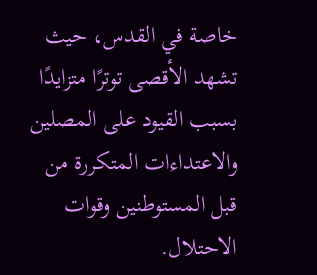خاصة في القدس، حيث تشهد الأقصى توترًا متزايدًا بسبب القيود على المصلين والاعتداءات المتكررة من قبل المستوطنين وقوات الاحتلال.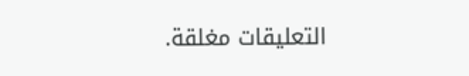التعليقات مغلقة.